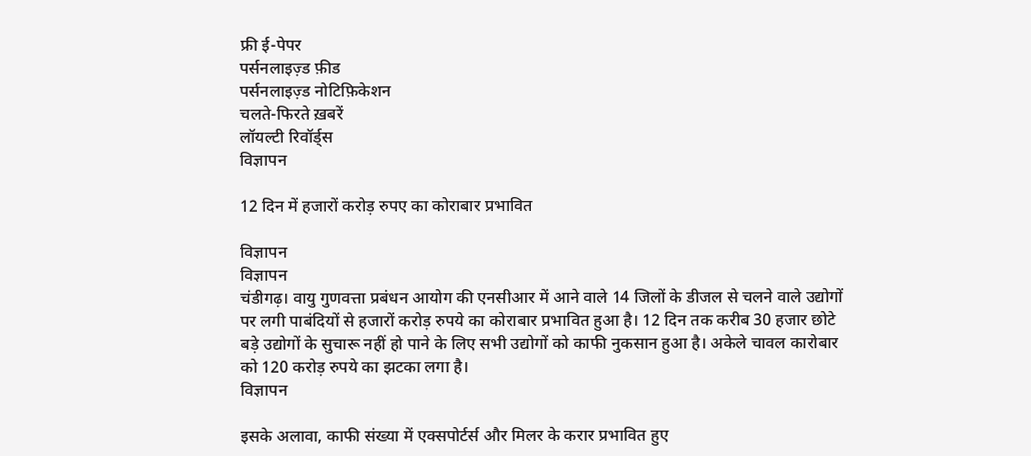फ्री ई-पेपर
पर्सनलाइज़्ड फ़ीड
पर्सनलाइज़्ड नोटिफ़िकेशन
चलते-फिरते ख़बरें
लॉयल्टी रिवॉर्ड्स
विज्ञापन

12 दिन में हजारों करोड़ रुपए का कोराबार प्रभावित

विज्ञापन
विज्ञापन
चंडीगढ़। वायु गुणवत्ता प्रबंधन आयोग की एनसीआर में आने वाले 14 जिलों के डीजल से चलने वाले उद्योगों पर लगी पाबंदियों से हजारों करोड़ रुपये का कोराबार प्रभावित हुआ है। 12 दिन तक करीब 30 हजार छोटे बड़े उद्योगों के सुचारू नहीं हो पाने के लिए सभी उद्योगों को काफी नुकसान हुआ है। अकेले चावल कारोबार को 120 करोड़ रुपये का झटका लगा है।
विज्ञापन

इसके अलावा, काफी संख्या में एक्सपोर्टर्स और मिलर के करार प्रभावित हुए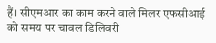हैं। सीएमआर का काम करने वाले मिलर एफसीआई को समय पर चावल डिलिवरी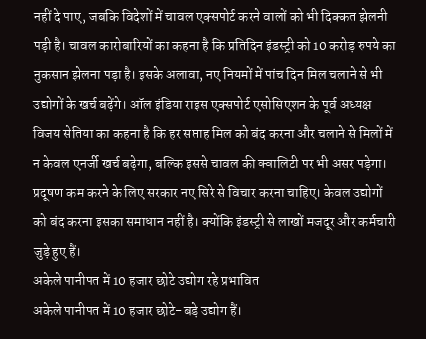नहीं दे पाए, जबकि विदेशों में चावल एक्सपोर्ट करने वालों को भी दिक्कत झेलनी पड़ी है। चावल कारोबारियों का कहना है कि प्रतिदिन इंडस्ट्री को 10 करोड़ रुपये का नुकसान झेलना पड़ा है। इसके अलावा, नए नियमों में पांच दिन मिल चलाने से भी उद्योगों के खर्च बढ़ेंगे। ऑल इंडिया राइस एक्सपोर्ट एसोसिएशन के पूर्व अध्यक्ष विजय सेतिया का कहना है कि हर सप्ताह मिल को बंद करना और चलाने से मिलों में न केवल एनर्जी खर्च बढ़ेगा, बल्कि इससे चावल की क्वालिटी पर भी असर पड़ेगा। प्रदूषण कम करने के लिए सरकार नए सिरे से विचार करना चाहिए। केवल उद्योगों को बंद करना इसका समाधान नहीं है। क्योंकि इंडस्ट्री से लाखों मजदूर और कर्मचारी जुड़े हुए हैं।
अकेले पानीपत में 10 हजार छोटे उद्योग रहे प्रभावित
अकेले पानीपत में 10 हजार छोटे-बड़े उद्योग हैं।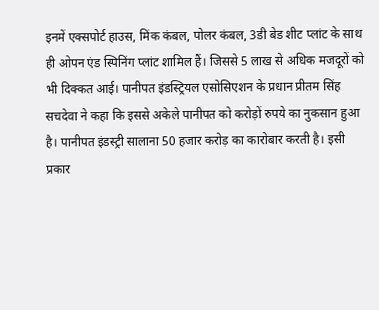इनमें एक्सपोर्ट हाउस, मिंक कंबल, पोलर कंबल, 3डी बेड शीट प्लांट के साथ ही ओपन एंड स्पिनिंग प्लांट शामिल हैं। जिससे 5 लाख से अधिक मजदूरों को भी दिक्कत आई। पानीपत इंडस्ट्रियल एसोसिएशन के प्रधान प्रीतम सिंह सचदेवा ने कहा कि इससे अकेले पानीपत को करोड़ों रुपये का नुकसान हुआ है। पानीपत इंडस्ट्री सालाना 50 हजार करोड़ का कारोबार करती है। इसी प्रकार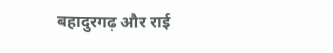बहादुरगढ़ और राई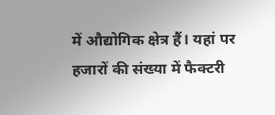में औद्योगिक क्षेत्र हैं। यहां पर हजारों की संख्या में फैक्टरी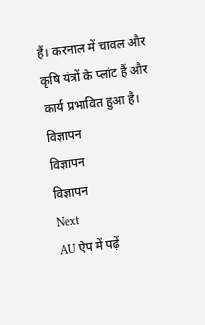हैं। करनाल में चावल और कृषि यंत्रों के प्लांट हैं और कार्य प्रभावित हुआ है।
विज्ञापन
विज्ञापन
विज्ञापन
Next
AU ऐप में पढ़ें